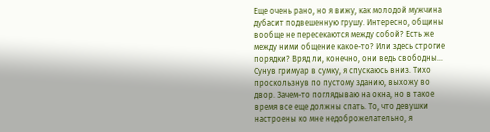Еще очень рано, но я вижу, как молодой мужчина дубасит подвешенную грушу. Интересно, общины вообще не пересекаются между собой? Есть же между ними общение какое-то? Или здесь строгие порядки? Вряд ли, конечно, они ведь свободны…
Сунув гримуар в сумку, я спускаюсь вниз. Тихо проскользнув по пустому зданию, выхожу во двор. Зачем-то поглядываю на окна, но в такое время все еще должны спать. То, что девушки настроены ко мне недоброжелательно, я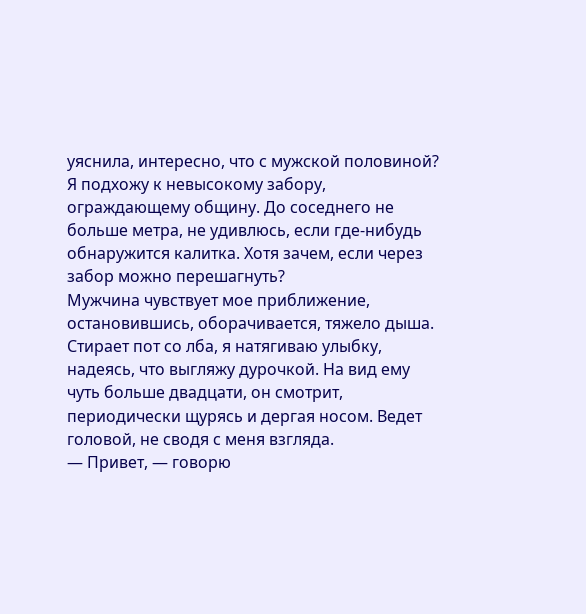уяснила, интересно, что с мужской половиной?
Я подхожу к невысокому забору, ограждающему общину. До соседнего не больше метра, не удивлюсь, если где-нибудь обнаружится калитка. Хотя зачем, если через забор можно перешагнуть?
Мужчина чувствует мое приближение, остановившись, оборачивается, тяжело дыша. Стирает пот со лба, я натягиваю улыбку, надеясь, что выгляжу дурочкой. На вид ему чуть больше двадцати, он смотрит, периодически щурясь и дергая носом. Ведет головой, не сводя с меня взгляда.
— Привет, — говорю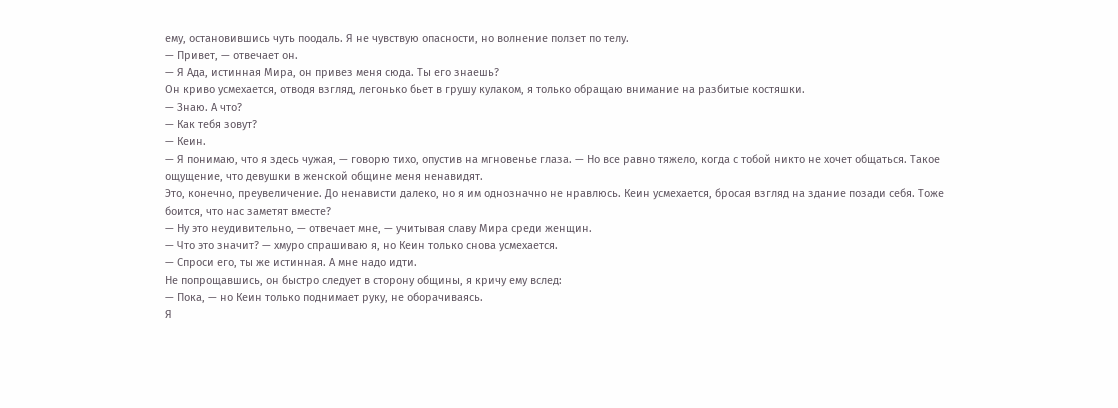ему, остановившись чуть поодаль. Я не чувствую опасности, но волнение ползет по телу.
— Привет, — отвечает он.
— Я Ада, истинная Мира, он привез меня сюда. Ты его знаешь?
Он криво усмехается, отводя взгляд, легонько бьет в грушу кулаком, я только обращаю внимание на разбитые костяшки.
— Знаю. А что?
— Как тебя зовут?
— Кеин.
— Я понимаю, что я здесь чужая, — говорю тихо, опустив на мгновенье глаза. — Но все равно тяжело, когда с тобой никто не хочет общаться. Такое ощущение, что девушки в женской общине меня ненавидят.
Это, конечно, преувеличение. До ненависти далеко, но я им однозначно не нравлюсь. Кеин усмехается, бросая взгляд на здание позади себя. Тоже боится, что нас заметят вместе?
— Ну это неудивительно, — отвечает мне, — учитывая славу Мира среди женщин.
— Что это значит? — хмуро спрашиваю я, но Кеин только снова усмехается.
— Спроси его, ты же истинная. А мне надо идти.
Не попрощавшись, он быстро следует в сторону общины, я кричу ему вслед:
— Пока, — но Кеин только поднимает руку, не оборачиваясь.
Я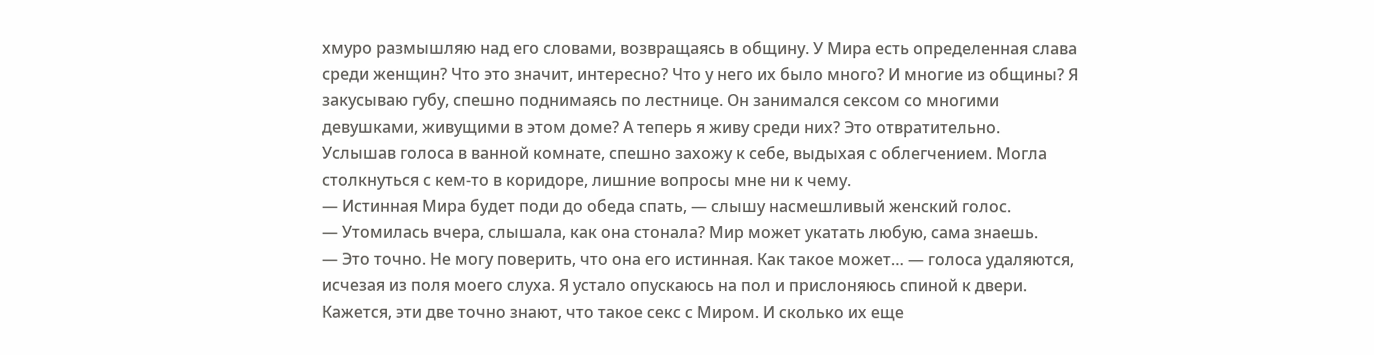хмуро размышляю над его словами, возвращаясь в общину. У Мира есть определенная слава среди женщин? Что это значит, интересно? Что у него их было много? И многие из общины? Я закусываю губу, спешно поднимаясь по лестнице. Он занимался сексом со многими девушками, живущими в этом доме? А теперь я живу среди них? Это отвратительно.
Услышав голоса в ванной комнате, спешно захожу к себе, выдыхая с облегчением. Могла столкнуться с кем-то в коридоре, лишние вопросы мне ни к чему.
— Истинная Мира будет поди до обеда спать, — слышу насмешливый женский голос.
— Утомилась вчера, слышала, как она стонала? Мир может укатать любую, сама знаешь.
— Это точно. Не могу поверить, что она его истинная. Как такое может… — голоса удаляются, исчезая из поля моего слуха. Я устало опускаюсь на пол и прислоняюсь спиной к двери. Кажется, эти две точно знают, что такое секс с Миром. И сколько их еще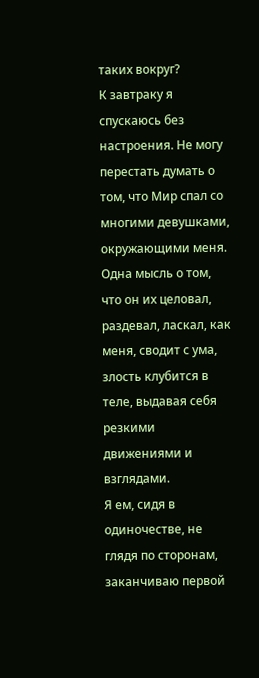таких вокруг?
К завтраку я спускаюсь без настроения. Не могу перестать думать о том, что Мир спал со многими девушками, окружающими меня. Одна мысль о том, что он их целовал, раздевал, ласкал, как меня, сводит с ума, злость клубится в теле, выдавая себя резкими движениями и взглядами.
Я ем, сидя в одиночестве, не глядя по сторонам, заканчиваю первой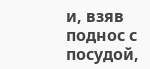и, взяв поднос с посудой,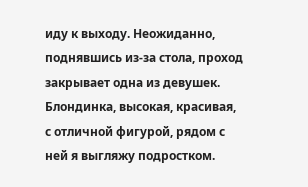иду к выходу. Неожиданно, поднявшись из-за стола, проход закрывает одна из девушек. Блондинка, высокая, красивая, с отличной фигурой, рядом с ней я выгляжу подростком.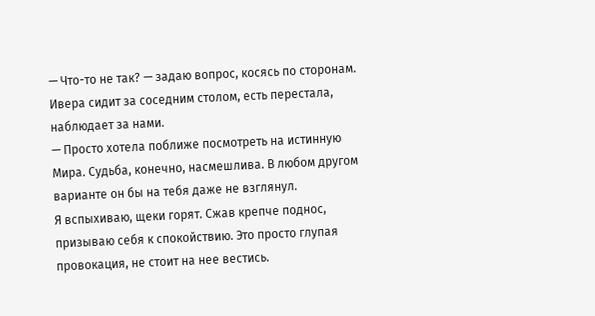— Что-то не так? — задаю вопрос, косясь по сторонам. Ивера сидит за соседним столом, есть перестала, наблюдает за нами.
— Просто хотела поближе посмотреть на истинную Мира. Судьба, конечно, насмешлива. В любом другом варианте он бы на тебя даже не взглянул.
Я вспыхиваю, щеки горят. Сжав крепче поднос, призываю себя к спокойствию. Это просто глупая провокация, не стоит на нее вестись.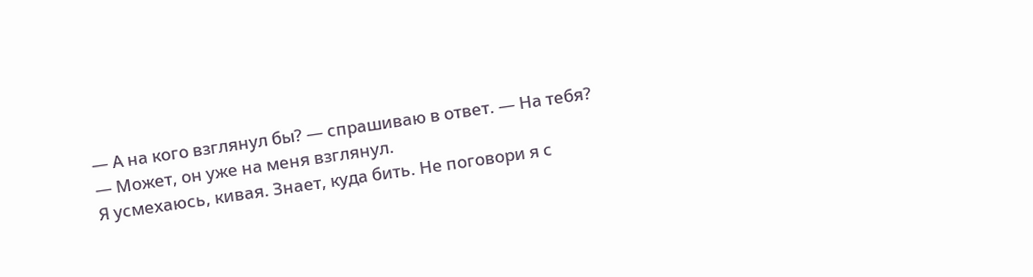— А на кого взглянул бы? — спрашиваю в ответ. — На тебя?
— Может, он уже на меня взглянул.
Я усмехаюсь, кивая. Знает, куда бить. Не поговори я с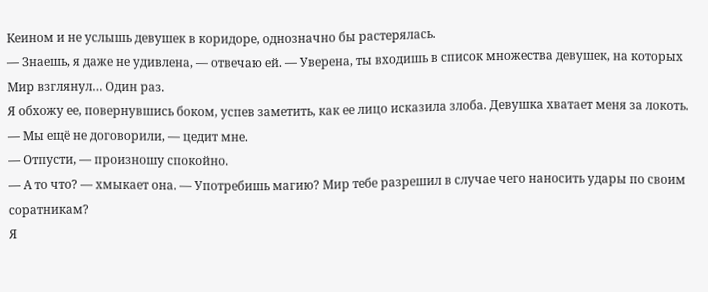Кеином и не услышь девушек в коридоре, однозначно бы растерялась.
— Знаешь, я даже не удивлена, — отвечаю ей. — Уверена, ты входишь в список множества девушек, на которых Мир взглянул… Один раз.
Я обхожу ее, повернувшись боком, успев заметить, как ее лицо исказила злоба. Девушка хватает меня за локоть.
— Мы ещё не договорили, — цедит мне.
— Отпусти, — произношу спокойно.
— А то что? — хмыкает она. — Употребишь магию? Мир тебе разрешил в случае чего наносить удары по своим соратникам?
Я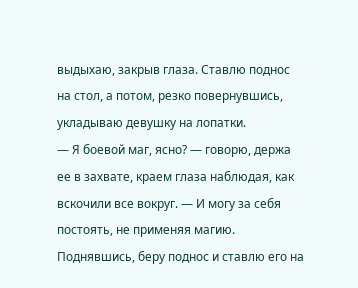выдыхаю, закрыв глаза. Ставлю поднос на стол, а потом, резко повернувшись, укладываю девушку на лопатки.
— Я боевой маг, ясно? — говорю, держа ее в захвате, краем глаза наблюдая, как вскочили все вокруг. — И могу за себя постоять, не применяя магию.
Поднявшись, беру поднос и ставлю его на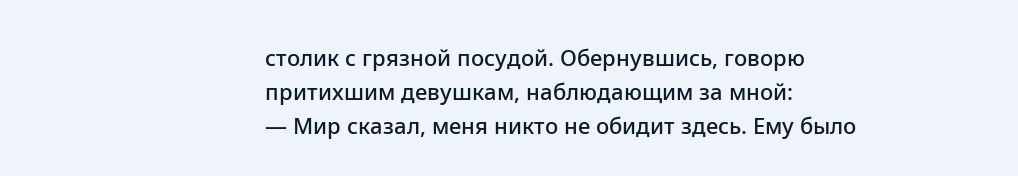столик с грязной посудой. Обернувшись, говорю притихшим девушкам, наблюдающим за мной:
— Мир сказал, меня никто не обидит здесь. Ему было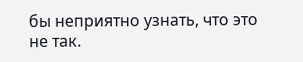бы неприятно узнать, что это не так.